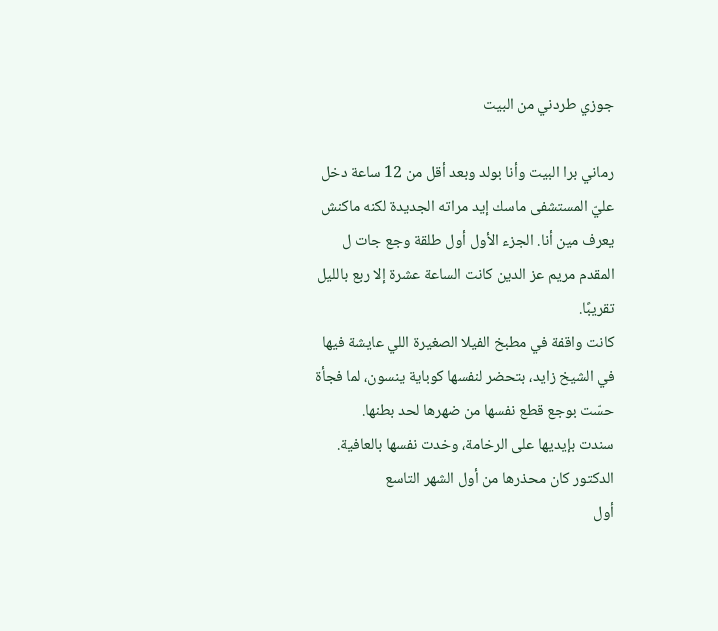جوزي طردني من البيت

رماني برا البيت وأنا بولد وبعد أقل من 12 ساعة دخل عليّ المستشفى ماسك إيد مراته الجديدة لكنه ماكنش يعرف مين أنا. الجزء الأول أول طلقة وجع جات ل المقدم مريم عز الدين كانت الساعة عشرة إلا ربع بالليل تقريبًا.
كانت واقفة في مطبخ الفيلا الصغيرة اللي عايشة فيها في الشيخ زايد، بتحضر لنفسها كوباية ينسون، لما فجأة حسّت بوجع قطع نفسها من ضهرها لحد بطنها.
سندت بإيديها على الرخامة، وخدت نفسها بالعافية.
الدكتور كان محذرها من أول الشهر التاسع
أول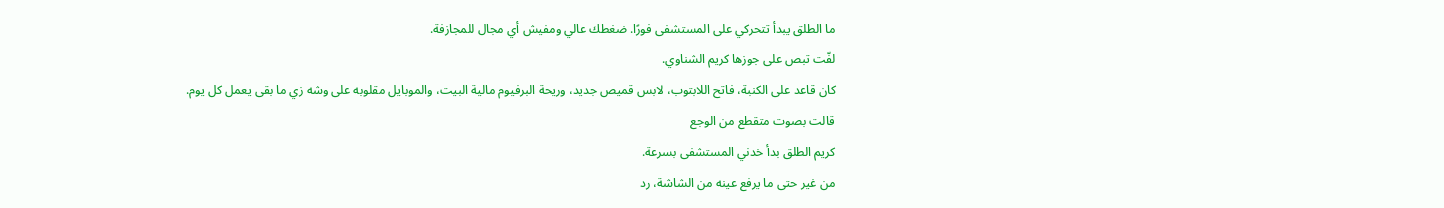ما الطلق يبدأ تتحركي على المستشفى فورًا. ضغطك عالي ومفيش أي مجال للمجازفة.
لفّت تبص على جوزها كريم الشناوي.
كان قاعد على الكنبة، فاتح اللابتوب، لابس قميص جديد، وريحة البرفيوم مالية البيت، والموبايل مقلوبه على وشه زي ما بقى يعمل كل يوم.
قالت بصوت متقطع من الوجع
كريم الطلق بدأ خدني المستشفى بسرعة.
من غير حتى ما يرفع عينه من الشاشة، رد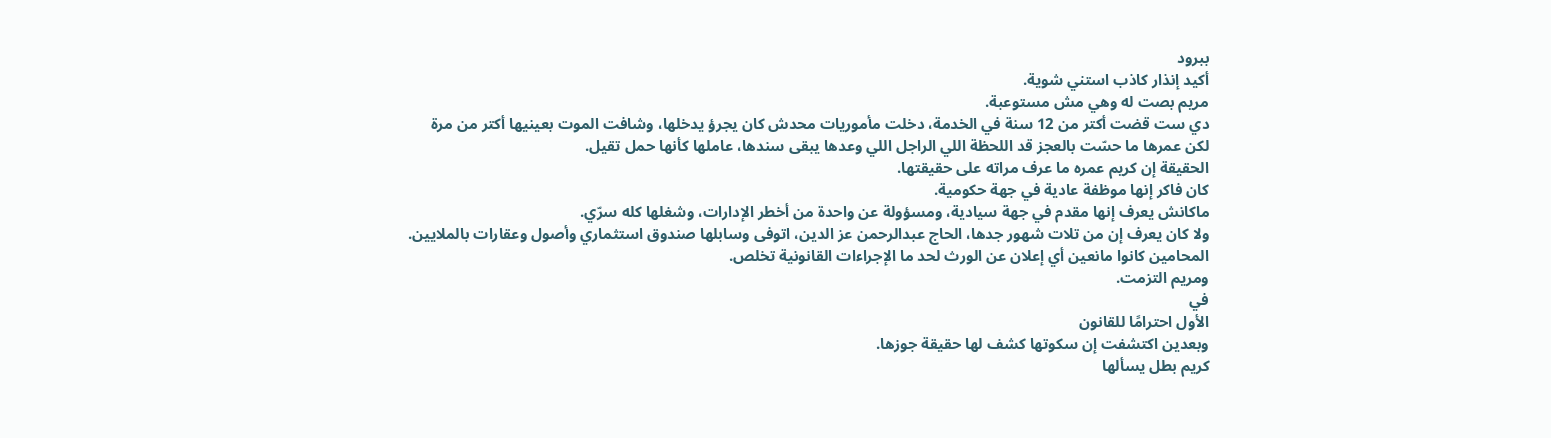ببرود
أكيد إنذار كاذب استني شوية.
مريم بصت له وهي مش مستوعبة.
دي ست قضت أكتر من 12 سنة في الخدمة، دخلت مأموريات محدش كان يجرؤ يدخلها، وشافت الموت بعينيها أكتر من مرة
لكن عمرها ما حسّت بالعجز قد اللحظة اللي الراجل اللي وعدها يبقى سندها، عاملها كأنها حمل تقيل.
الحقيقة إن كريم عمره ما عرف مراته على حقيقتها.
كان فاكر إنها موظفة عادية في جهة حكومية.
ماكانش يعرف إنها مقدم في جهة سيادية، ومسؤولة عن واحدة من أخطر الإدارات، وشغلها كله سرّي.
ولا كان يعرف إن من تلات شهور جدها، الحاج عبدالرحمن عز الدين، اتوفى وسابلها صندوق استثماري وأصول وعقارات بالملايين.
المحامين كانوا مانعين أي إعلان عن الورث لحد ما الإجراءات القانونية تخلص.
ومريم التزمت.
في
الأول احترامًا للقانون
وبعدين اكتشفت إن سكوتها كشف لها حقيقة جوزها.
كريم بطل يسألها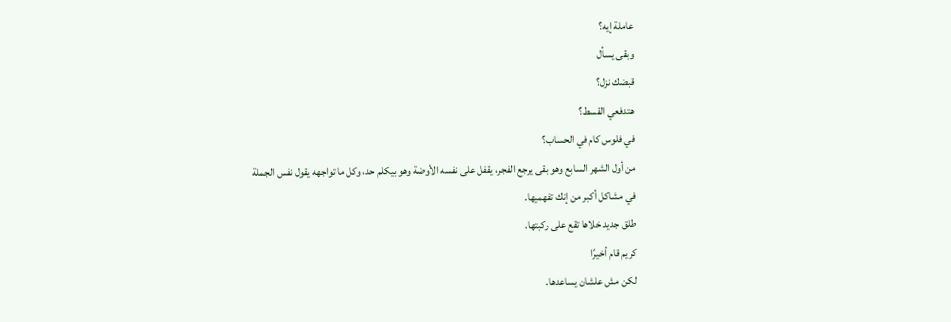عاملة إيه؟
وبقى يسأل
قبضك نزل؟
هتدفعي القسط؟
في فلوس كام في الحساب؟
من أول الشهر السابع وهو بقى يرجع الفجر، يقفل على نفسه الأوضة وهو بيكلم حد، وكل ما تواجهه يقول نفس الجملة
في مشاكل أكبر من إنك تفهميها.
طلق جديد خلاها تقع على ركبتها.
كريم قام أخيرًا
لكن مش علشان يساعدها.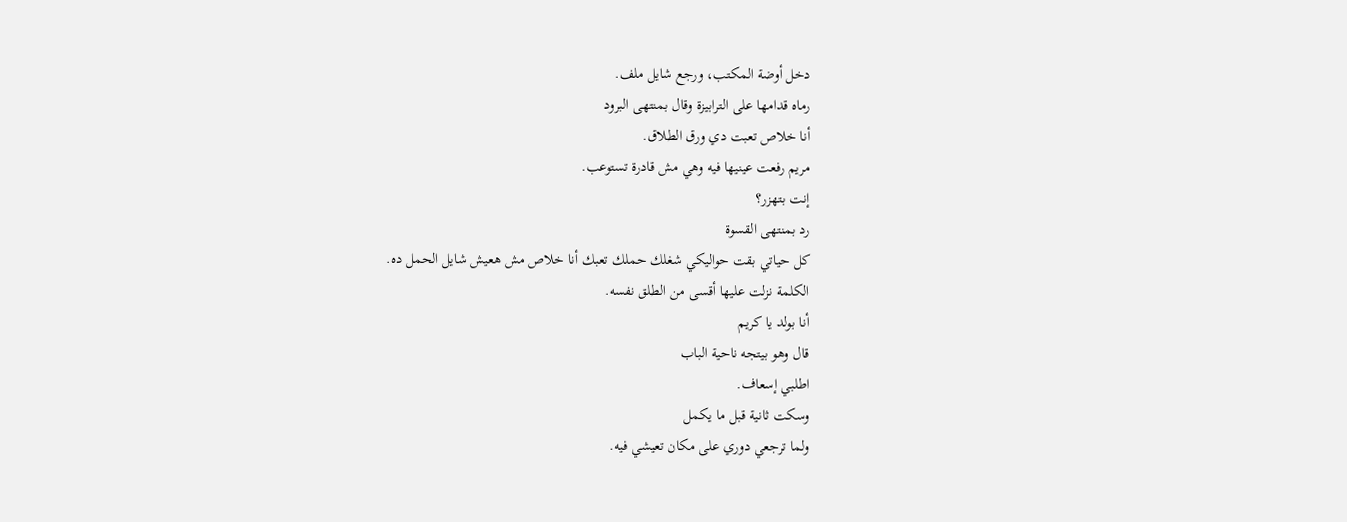دخل أوضة المكتب، ورجع شايل ملف.
رماه قدامها على الترابيزة وقال بمنتهى البرود
أنا خلاص تعبت دي ورق الطلاق.
مريم رفعت عينيها فيه وهي مش قادرة تستوعب.
إنت بتهزر؟
رد بمنتهى القسوة
كل حياتي بقت حواليكي شغلك حملك تعبك أنا خلاص مش هعيش شايل الحمل ده.
الكلمة نزلت عليها أقسى من الطلق نفسه.
أنا بولد يا كريم
قال وهو بيتجه ناحية الباب
اطلبي إسعاف.
وسكت ثانية قبل ما يكمل
ولما ترجعي دوري على مكان تعيشي فيه.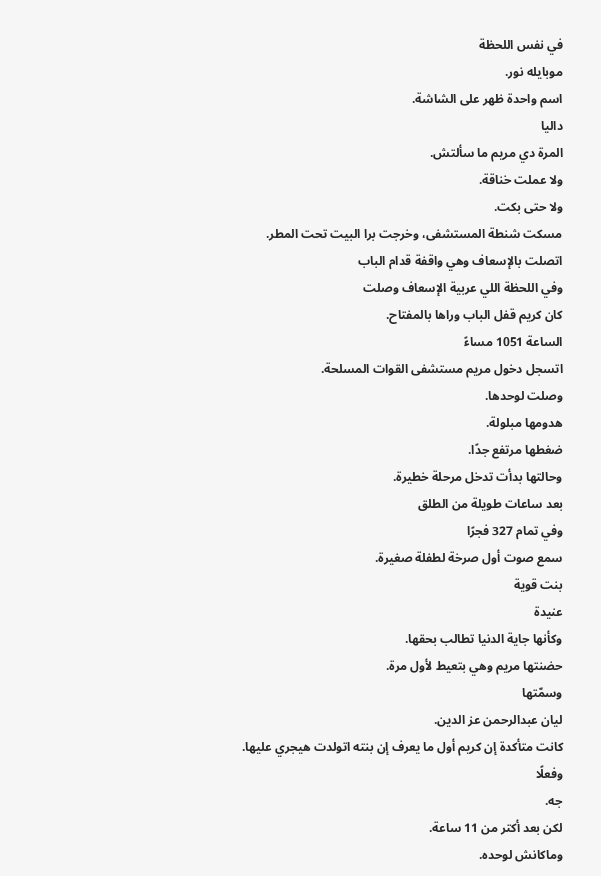في نفس اللحظة
موبايله نور.
اسم واحدة ظهر على الشاشة.
داليا
المرة دي مريم ما سألتش.
ولا عملت خناقة.
ولا حتى بكت.
مسكت شنطة المستشفى، وخرجت برا البيت تحت المطر.
اتصلت بالإسعاف وهي واقفة قدام الباب
وفي اللحظة اللي عربية الإسعاف وصلت
كان كريم قفل الباب وراها بالمفتاح.
الساعة 1051 مساءً
اتسجل دخول مريم مستشفى القوات المسلحة.
وصلت لوحدها.
هدومها مبلولة.
ضغطها مرتفع جدًا.
وحالتها بدأت تدخل مرحلة خطيرة.
بعد ساعات طويلة من الطلق
وفي تمام 327 فجرًا
سمع صوت أول صرخة لطفلة صغيرة.
بنت قوية
عنيدة
وكأنها جاية الدنيا تطالب بحقها.
حضنتها مريم وهي بتعيط لأول مرة.
وسمّتها
ليان عبدالرحمن عز الدين.
كانت متأكدة إن كريم أول ما يعرف إن بنته اتولدت هيجري عليها.
وفعلًا
جه.
لكن بعد أكتر من 11 ساعة.
وماكانش لوحده.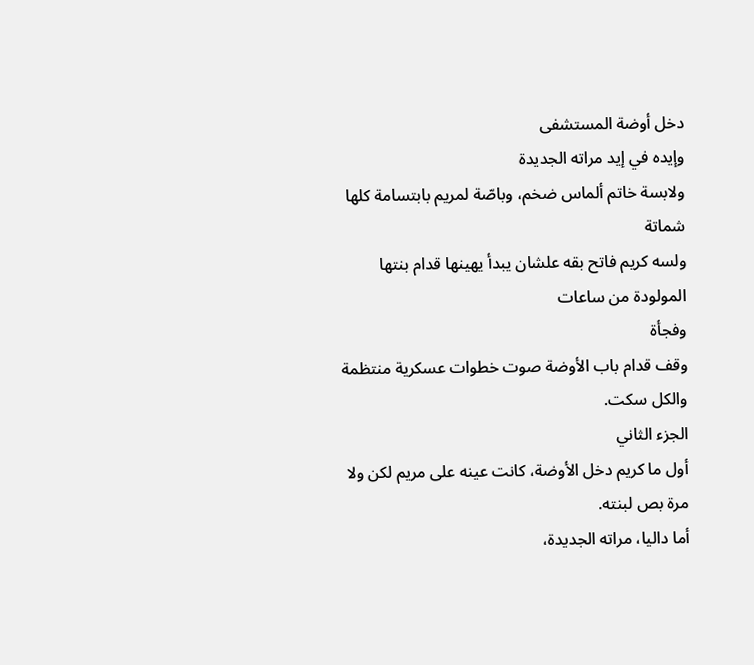دخل أوضة المستشفى
وإيده في إيد مراته الجديدة
ولابسة خاتم ألماس ضخم، وباصّة لمريم بابتسامة كلها شماتة
ولسه كريم فاتح بقه علشان يبدأ يهينها قدام بنتها المولودة من ساعات
وفجأة
وقف قدام باب الأوضة صوت خطوات عسكرية منتظمة
والكل سكت.
الجزء الثاني
أول ما كريم دخل الأوضة، كانت عينه على مريم لكن ولا مرة بص لبنته.
أما داليا، مراته الجديدة،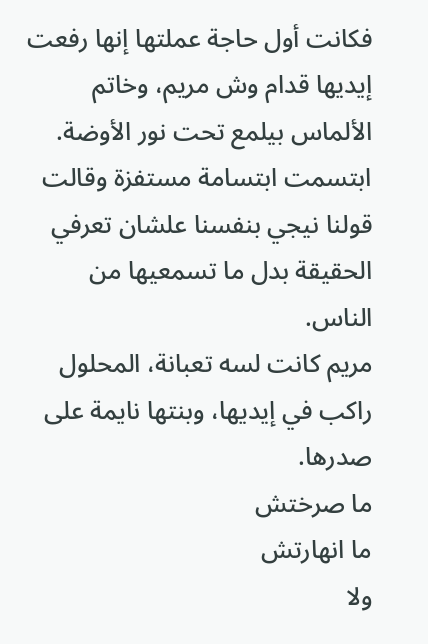فكانت أول حاجة عملتها إنها رفعت إيديها قدام وش مريم، وخاتم الألماس بيلمع تحت نور الأوضة.
ابتسمت ابتسامة مستفزة وقالت
قولنا نيجي بنفسنا علشان تعرفي الحقيقة بدل ما تسمعيها من الناس.
مريم كانت لسه تعبانة، المحلول راكب في إيديها، وبنتها نايمة على صدرها.
ما صرختش
ما انهارتش
ولا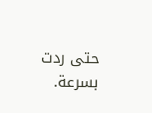حتى ردت بسرعة.